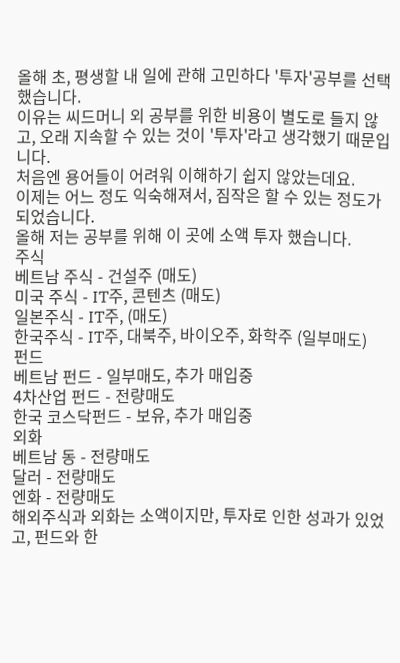올해 초, 평생할 내 일에 관해 고민하다 '투자'공부를 선택했습니다.
이유는 씨드머니 외 공부를 위한 비용이 별도로 들지 않고, 오래 지속할 수 있는 것이 '투자'라고 생각했기 때문입니다.
처음엔 용어들이 어려워 이해하기 쉽지 않았는데요.
이제는 어느 정도 익숙해져서, 짐작은 할 수 있는 정도가 되었습니다.
올해 저는 공부를 위해 이 곳에 소액 투자 했습니다.
주식
베트남 주식 - 건설주 (매도)
미국 주식 - IT주, 콘텐츠 (매도)
일본주식 - IT주, (매도)
한국주식 - IT주, 대북주, 바이오주, 화학주 (일부매도)
펀드
베트남 펀드 - 일부매도, 추가 매입중
4차산업 펀드 - 전량매도
한국 코스닥펀드 - 보유, 추가 매입중
외화
베트남 동 - 전량매도
달러 - 전량매도
엔화 - 전량매도
해외주식과 외화는 소액이지만, 투자로 인한 성과가 있었고, 펀드와 한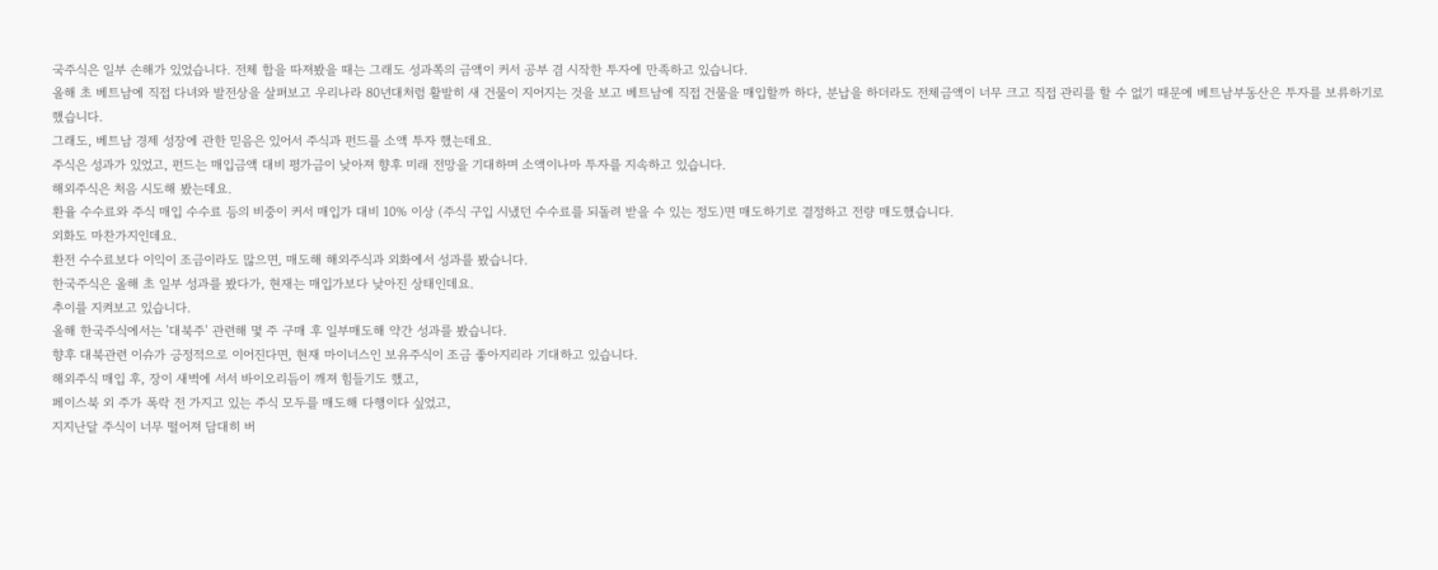국주식은 일부 손해가 있었습니다. 전체 합을 따져봤을 때는 그래도 성과쪽의 금액이 커서 공부 겸 시작한 투자에 만족하고 있습니다.
올해 초 베트남에 직접 다녀와 발전상을 살펴보고 우리나라 80년대처럼 활발히 새 건물이 지어지는 것을 보고 베트남에 직접 건물을 매입할까 하다, 분납을 하더라도 전체금액이 너무 크고 직접 관리를 할 수 없기 때문에 베트남부동산은 투자를 보류하기로 했습니다.
그래도, 베트남 경제 성장에 관한 믿음은 있어서 주식과 펀드를 소액 투자 했는데요.
주식은 성과가 있었고, 펀드는 매입금액 대비 평가금이 낮아져 향후 미래 전망을 기대하며 소액이나마 투자를 지속하고 있습니다.
해외주식은 처음 시도해 봤는데요.
환율 수수료와 주식 매입 수수료 등의 비중이 커서 매입가 대비 10% 이상 (주식 구입 시냈던 수수료를 되돌려 받을 수 있는 정도)면 매도하기로 결정하고 전량 매도했습니다.
외화도 마찬가지인데요.
환전 수수료보다 이익이 조금이라도 많으면, 매도해 해외주식과 외화에서 성과를 봤습니다.
한국주식은 올해 초 일부 성과를 봤다가, 현재는 매입가보다 낮아진 상태인데요.
추이를 지켜보고 있습니다.
올해 한국주식에서는 '대북주' 관련해 몇 주 구매 후 일부매도해 약간 성과를 봤습니다.
향후 대북관련 이슈가 긍정적으로 이어진다면, 현재 마이너스인 보유주식이 조금 좋아지리라 기대하고 있습니다.
해외주식 매입 후, 장이 새벽에 서서 바이오리듬이 깨져 힘들기도 했고,
페이스북 외 주가 폭락 전 가지고 있는 주식 모두를 매도해 다행이다 싶었고,
지지난달 주식이 너무 떨어져 담대히 버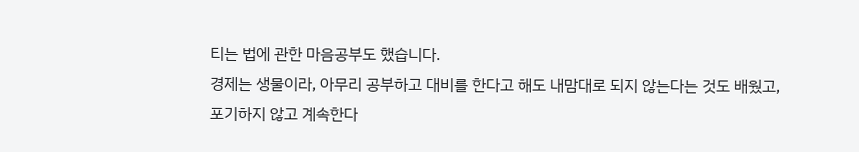티는 법에 관한 마음공부도 했습니다.
경제는 생물이라, 아무리 공부하고 대비를 한다고 해도 내맘대로 되지 않는다는 것도 배웠고,
포기하지 않고 계속한다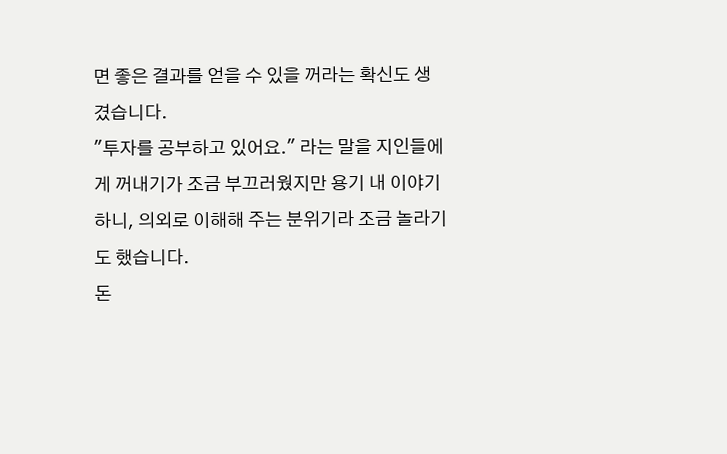면 좋은 결과를 얻을 수 있을 꺼라는 확신도 생겼습니다.
"투자를 공부하고 있어요." 라는 말을 지인들에게 꺼내기가 조금 부끄러웠지만 용기 내 이야기하니, 의외로 이해해 주는 분위기라 조금 놀라기도 했습니다.
돈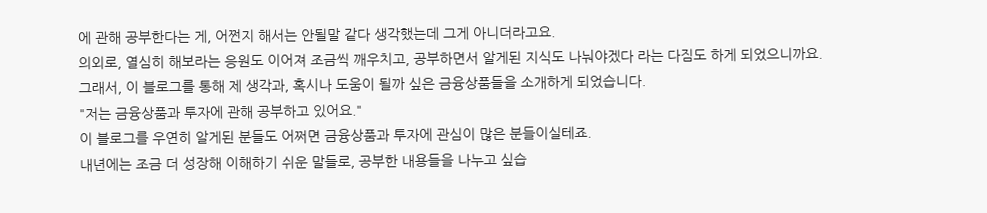에 관해 공부한다는 게, 어쩐지 해서는 안될말 같다 생각했는데 그게 아니더라고요.
의외로, 열심히 해보라는 응원도 이어져 조금씩 깨우치고, 공부하면서 알게된 지식도 나눠야겠다 라는 다짐도 하게 되었으니까요.
그래서, 이 블로그를 통해 제 생각과, 혹시나 도움이 될까 싶은 금융상품들을 소개하게 되었습니다.
"저는 금융상품과 투자에 관해 공부하고 있어요."
이 블로그를 우연히 알게된 분들도 어쩌면 금융상품과 투자에 관심이 많은 분들이실테죠.
내년에는 조금 더 성장해 이해하기 쉬운 말들로, 공부한 내용들을 나누고 싶습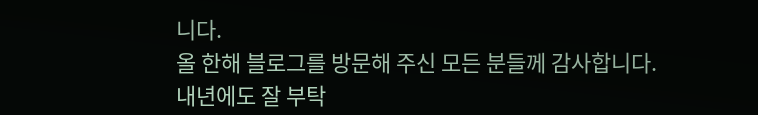니다.
올 한해 블로그를 방문해 주신 모든 분들께 감사합니다.
내년에도 잘 부탁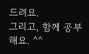드려요.
그리고, 함께 공부해요. ^^